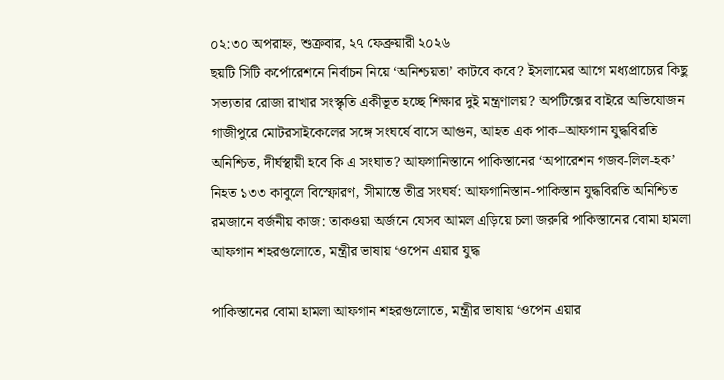০২:৩০ অপরাহ্ন, শুক্রবার, ২৭ ফেব্রুয়ারী ২০২৬
ছয়টি সিটি কর্পোরেশনে নির্বাচন নিয়ে ‘অনিশ্চয়তা’ কাটবে কবে? ইসলামের আগে মধ্যপ্রাচ্যের কিছু সভ্যতার রোজা রাখার সংস্কৃতি একীভূত হচ্ছে শিক্ষার দুই মন্ত্রণালয়? অপটিক্সের বাইরে অভিযোজন গাজীপুরে মোটরসাইকেলের সঙ্গে সংঘর্ষে বাসে আগুন, আহত এক পাক–আফগান যুদ্ধবিরতি অনিশ্চিত, দীর্ঘস্থায়ী হবে কি এ সংঘাত? আফগানিস্তানে পাকিস্তানের ‘অপারেশন গজব-লিল-হক’ নিহত ১৩৩ কাবুলে বিস্ফোরণ, সীমান্তে তীব্র সংঘর্ষ: আফগানিস্তান-পাকিস্তান যুদ্ধবিরতি অনিশ্চিত রমজানে বর্জনীয় কাজ: তাকওয়া অর্জনে যেসব আমল এড়িয়ে চলা জরুরি পাকিস্তানের বোমা হামলা আফগান শহরগুলোতে, মন্ত্রীর ভাষায় ‘ওপেন এয়ার যুদ্ধ

পাকিস্তানের বোমা হামলা আফগান শহরগুলোতে, মন্ত্রীর ভাষায় ‘ওপেন এয়ার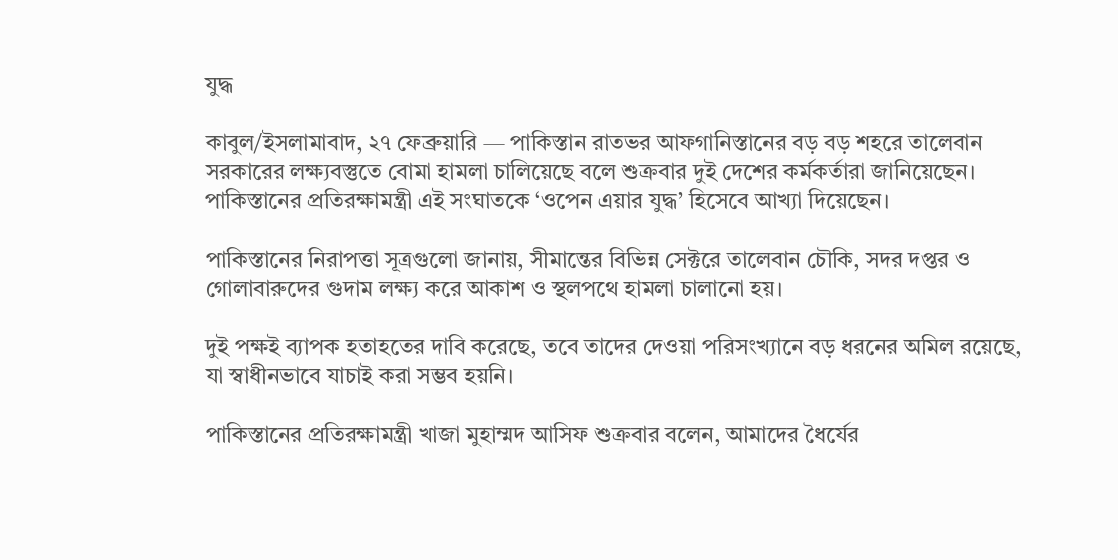যুদ্ধ

কাবুল/ইসলামাবাদ, ২৭ ফেব্রুয়ারি — পাকিস্তান রাতভর আফগানিস্তানের বড় বড় শহরে তালেবান সরকারের লক্ষ্যবস্তুতে বোমা হামলা চালিয়েছে বলে শুক্রবার দুই দেশের কর্মকর্তারা জানিয়েছেন। পাকিস্তানের প্রতিরক্ষামন্ত্রী এই সংঘাতকে ‘ওপেন এয়ার যুদ্ধ’ হিসেবে আখ্যা দিয়েছেন।

পাকিস্তানের নিরাপত্তা সূত্রগুলো জানায়, সীমান্তের বিভিন্ন সেক্টরে তালেবান চৌকি, সদর দপ্তর ও গোলাবারুদের গুদাম লক্ষ্য করে আকাশ ও স্থলপথে হামলা চালানো হয়।

দুই পক্ষই ব্যাপক হতাহতের দাবি করেছে, তবে তাদের দেওয়া পরিসংখ্যানে বড় ধরনের অমিল রয়েছে, যা স্বাধীনভাবে যাচাই করা সম্ভব হয়নি।

পাকিস্তানের প্রতিরক্ষামন্ত্রী খাজা মুহাম্মদ আসিফ শুক্রবার বলেন, আমাদের ধৈর্যের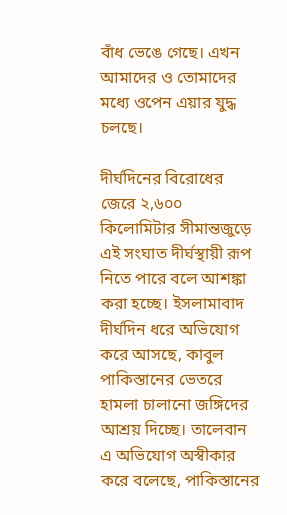বাঁধ ভেঙে গেছে। এখন আমাদের ও তোমাদের মধ্যে ওপেন এয়ার যুদ্ধ চলছে।

দীর্ঘদিনের বিরোধের জেরে ২,৬০০ কিলোমিটার সীমান্তজুড়ে এই সংঘাত দীর্ঘস্থায়ী রূপ নিতে পারে বলে আশঙ্কা করা হচ্ছে। ইসলামাবাদ দীর্ঘদিন ধরে অভিযোগ করে আসছে, কাবুল পাকিস্তানের ভেতরে হামলা চালানো জঙ্গিদের আশ্রয় দিচ্ছে। তালেবান এ অভিযোগ অস্বীকার করে বলেছে, পাকিস্তানের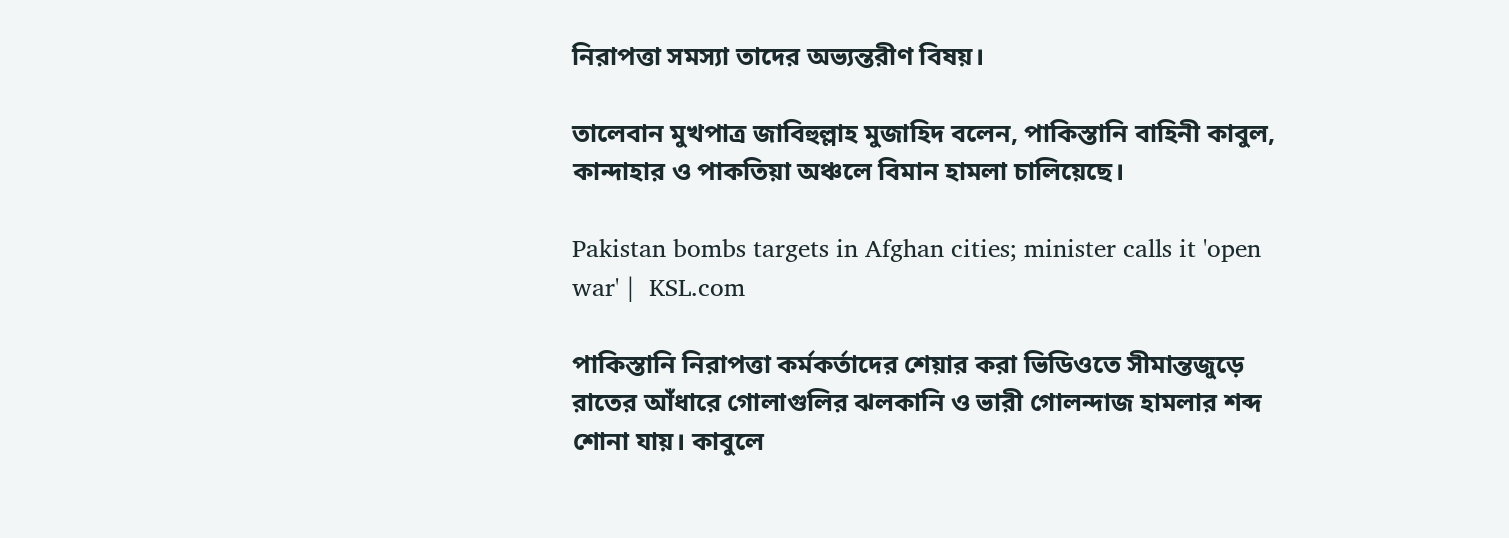নিরাপত্তা সমস্যা তাদের অভ্যন্তরীণ বিষয়।

তালেবান মুখপাত্র জাবিহুল্লাহ মুজাহিদ বলেন, পাকিস্তানি বাহিনী কাবুল, কান্দাহার ও পাকতিয়া অঞ্চলে বিমান হামলা চালিয়েছে।

Pakistan bombs targets in Afghan cities; minister calls it 'open war' |  KSL.com

পাকিস্তানি নিরাপত্তা কর্মকর্তাদের শেয়ার করা ভিডিওতে সীমান্তজুড়ে রাতের আঁধারে গোলাগুলির ঝলকানি ও ভারী গোলন্দাজ হামলার শব্দ শোনা যায়। কাবুলে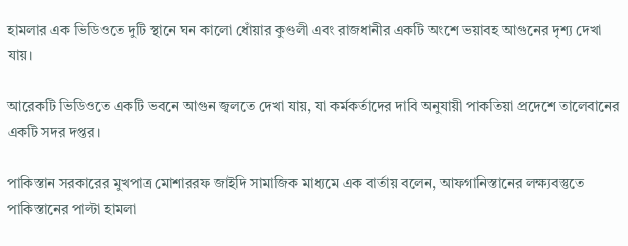হামলার এক ভিডিওতে দুটি স্থানে ঘন কালো ধোঁয়ার কুণ্ডলী এবং রাজধানীর একটি অংশে ভয়াবহ আগুনের দৃশ্য দেখা যায়।

আরেকটি ভিডিওতে একটি ভবনে আগুন জ্বলতে দেখা যায়, যা কর্মকর্তাদের দাবি অনুযায়ী পাকতিয়া প্রদেশে তালেবানের একটি সদর দপ্তর।

পাকিস্তান সরকারের মুখপাত্র মোশাররফ জাইদি সামাজিক মাধ্যমে এক বার্তায় বলেন, আফগানিস্তানের লক্ষ্যবস্তুতে পাকিস্তানের পাল্টা হামলা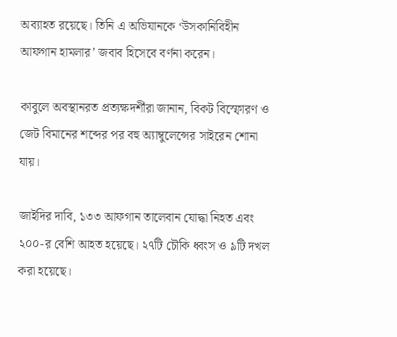অব্যাহত রয়েছে। তিনি এ অভিযানকে ‘উসকানিবিহীন আফগান হামলার’ জবাব হিসেবে বর্ণনা করেন।

কাবুলে অবস্থানরত প্রত্যক্ষদর্শীরা জানান, বিকট বিস্ফোরণ ও জেট বিমানের শব্দের পর বহু অ্যাম্বুলেন্সের সাইরেন শোনা যায়।

জাইদির দাবি, ১৩৩ আফগান তালেবান যোদ্ধা নিহত এবং ২০০-র বেশি আহত হয়েছে। ২৭টি চৌকি ধ্বংস ও ৯টি দখল করা হয়েছে।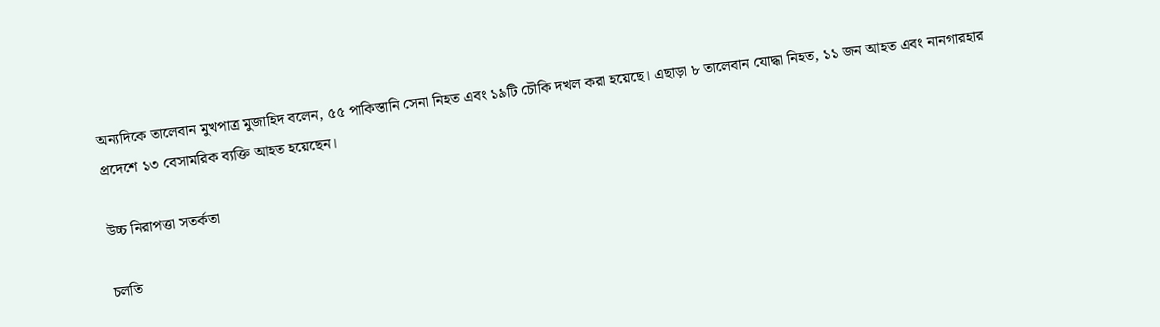অন্যদিকে তালেবান মুখপাত্র মুজাহিদ বলেন, ৫৫ পাকিস্তানি সেনা নিহত এবং ১৯টি চৌকি দখল করা হয়েছে। এছাড়া ৮ তালেবান যোদ্ধা নিহত, ১১ জন আহত এবং নানগারহার প্রদেশে ১৩ বেসামরিক ব্যক্তি আহত হয়েছেন।

উচ্চ নিরাপত্তা সতর্কতা

চলতি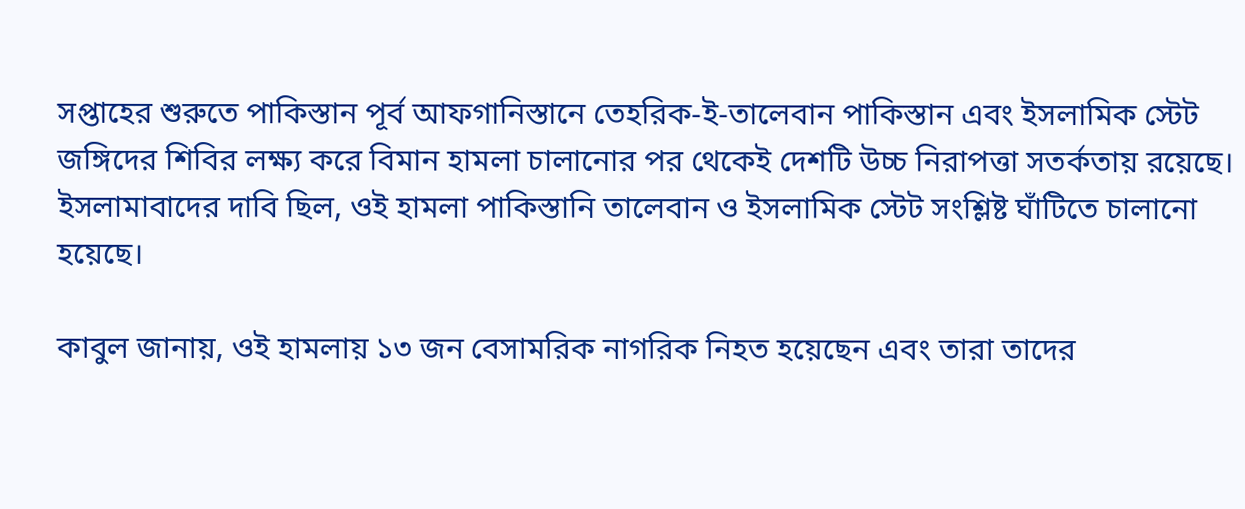সপ্তাহের শুরুতে পাকিস্তান পূর্ব আফগানিস্তানে তেহরিক-ই-তালেবান পাকিস্তান এবং ইসলামিক স্টেট জঙ্গিদের শিবির লক্ষ্য করে বিমান হামলা চালানোর পর থেকেই দেশটি উচ্চ নিরাপত্তা সতর্কতায় রয়েছে। ইসলামাবাদের দাবি ছিল, ওই হামলা পাকিস্তানি তালেবান ও ইসলামিক স্টেট সংশ্লিষ্ট ঘাঁটিতে চালানো হয়েছে।

কাবুল জানায়, ওই হামলায় ১৩ জন বেসামরিক নাগরিক নিহত হয়েছেন এবং তারা তাদের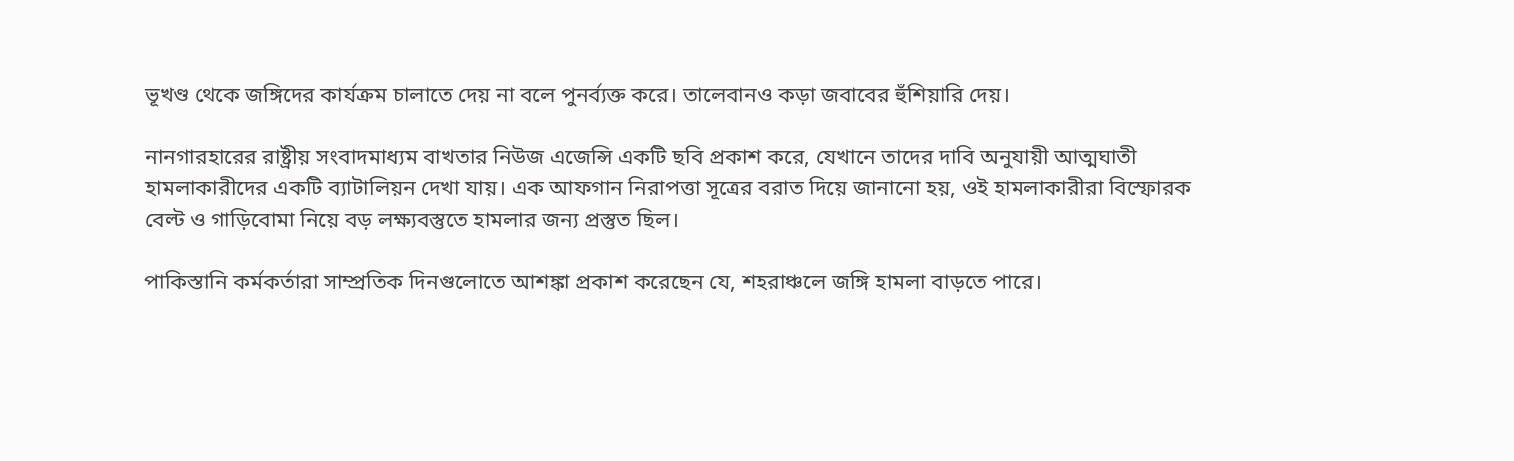ভূখণ্ড থেকে জঙ্গিদের কার্যক্রম চালাতে দেয় না বলে পুনর্ব্যক্ত করে। তালেবানও কড়া জবাবের হুঁশিয়ারি দেয়।

নানগারহারের রাষ্ট্রীয় সংবাদমাধ্যম বাখতার নিউজ এজেন্সি একটি ছবি প্রকাশ করে, যেখানে তাদের দাবি অনুযায়ী আত্মঘাতী হামলাকারীদের একটি ব্যাটালিয়ন দেখা যায়। এক আফগান নিরাপত্তা সূত্রের বরাত দিয়ে জানানো হয়, ওই হামলাকারীরা বিস্ফোরক বেল্ট ও গাড়িবোমা নিয়ে বড় লক্ষ্যবস্তুতে হামলার জন্য প্রস্তুত ছিল।

পাকিস্তানি কর্মকর্তারা সাম্প্রতিক দিনগুলোতে আশঙ্কা প্রকাশ করেছেন যে, শহরাঞ্চলে জঙ্গি হামলা বাড়তে পারে।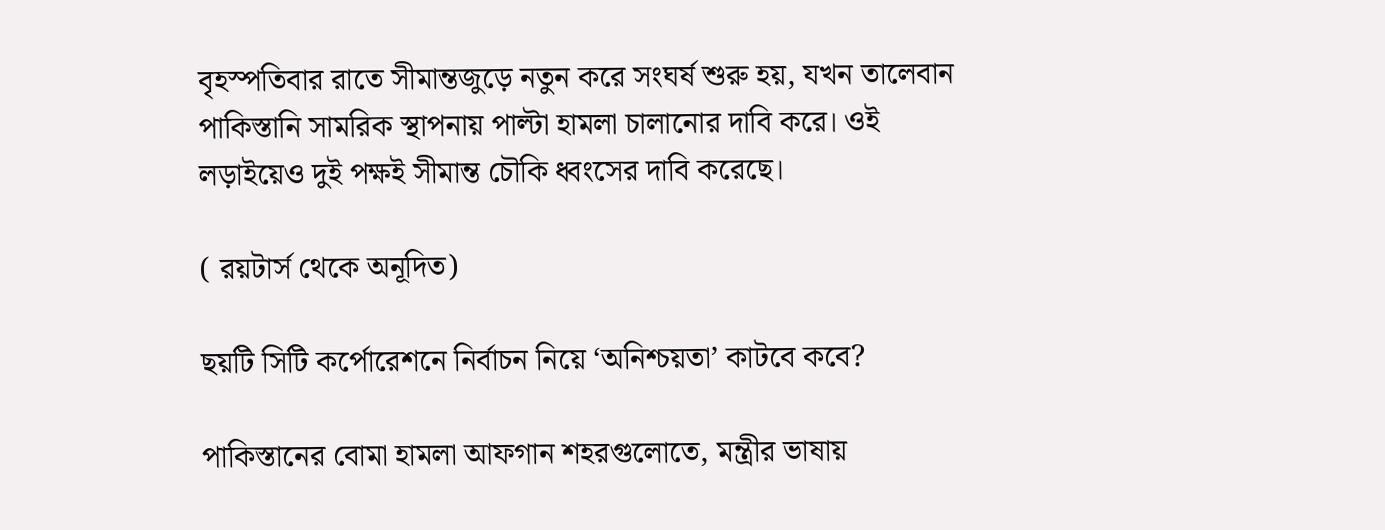বৃহস্পতিবার রাতে সীমান্তজুড়ে নতুন করে সংঘর্ষ শুরু হয়, যখন তালেবান পাকিস্তানি সামরিক স্থাপনায় পাল্টা হামলা চালানোর দাবি করে। ওই লড়াইয়েও দুই পক্ষই সীমান্ত চৌকি ধ্বংসের দাবি করেছে।

( রয়টার্স থেকে অনূদিত)

ছয়টি সিটি কর্পোরেশনে নির্বাচন নিয়ে ‘অনিশ্চয়তা’ কাটবে কবে?

পাকিস্তানের বোমা হামলা আফগান শহরগুলোতে, মন্ত্রীর ভাষায়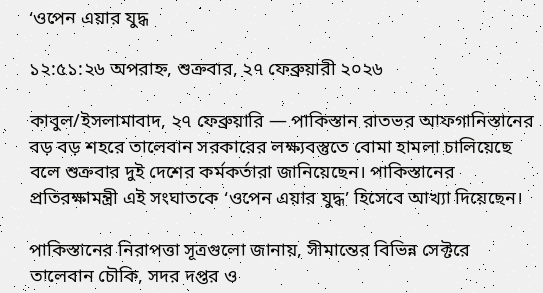‘ওপেন এয়ার যুদ্ধ

১২:৫১:২৬ অপরাহ্ন, শুক্রবার, ২৭ ফেব্রুয়ারী ২০২৬

কাবুল/ইসলামাবাদ, ২৭ ফেব্রুয়ারি — পাকিস্তান রাতভর আফগানিস্তানের বড় বড় শহরে তালেবান সরকারের লক্ষ্যবস্তুতে বোমা হামলা চালিয়েছে বলে শুক্রবার দুই দেশের কর্মকর্তারা জানিয়েছেন। পাকিস্তানের প্রতিরক্ষামন্ত্রী এই সংঘাতকে ‘ওপেন এয়ার যুদ্ধ’ হিসেবে আখ্যা দিয়েছেন।

পাকিস্তানের নিরাপত্তা সূত্রগুলো জানায়, সীমান্তের বিভিন্ন সেক্টরে তালেবান চৌকি, সদর দপ্তর ও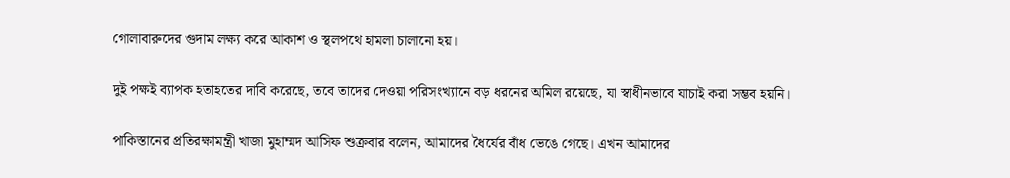গোলাবারুদের গুদাম লক্ষ্য করে আকাশ ও স্থলপথে হামলা চালানো হয়।

দুই পক্ষই ব্যাপক হতাহতের দাবি করেছে, তবে তাদের দেওয়া পরিসংখ্যানে বড় ধরনের অমিল রয়েছে, যা স্বাধীনভাবে যাচাই করা সম্ভব হয়নি।

পাকিস্তানের প্রতিরক্ষামন্ত্রী খাজা মুহাম্মদ আসিফ শুক্রবার বলেন, আমাদের ধৈর্যের বাঁধ ভেঙে গেছে। এখন আমাদের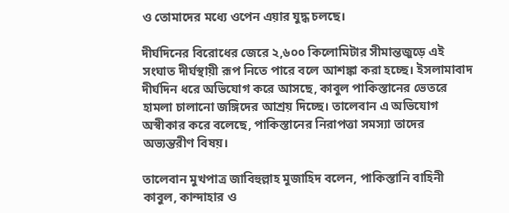ও তোমাদের মধ্যে ওপেন এয়ার যুদ্ধ চলছে।

দীর্ঘদিনের বিরোধের জেরে ২,৬০০ কিলোমিটার সীমান্তজুড়ে এই সংঘাত দীর্ঘস্থায়ী রূপ নিতে পারে বলে আশঙ্কা করা হচ্ছে। ইসলামাবাদ দীর্ঘদিন ধরে অভিযোগ করে আসছে, কাবুল পাকিস্তানের ভেতরে হামলা চালানো জঙ্গিদের আশ্রয় দিচ্ছে। তালেবান এ অভিযোগ অস্বীকার করে বলেছে, পাকিস্তানের নিরাপত্তা সমস্যা তাদের অভ্যন্তরীণ বিষয়।

তালেবান মুখপাত্র জাবিহুল্লাহ মুজাহিদ বলেন, পাকিস্তানি বাহিনী কাবুল, কান্দাহার ও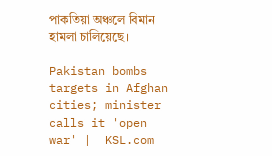পাকতিয়া অঞ্চলে বিমান হামলা চালিয়েছে।

Pakistan bombs targets in Afghan cities; minister calls it 'open war' |  KSL.com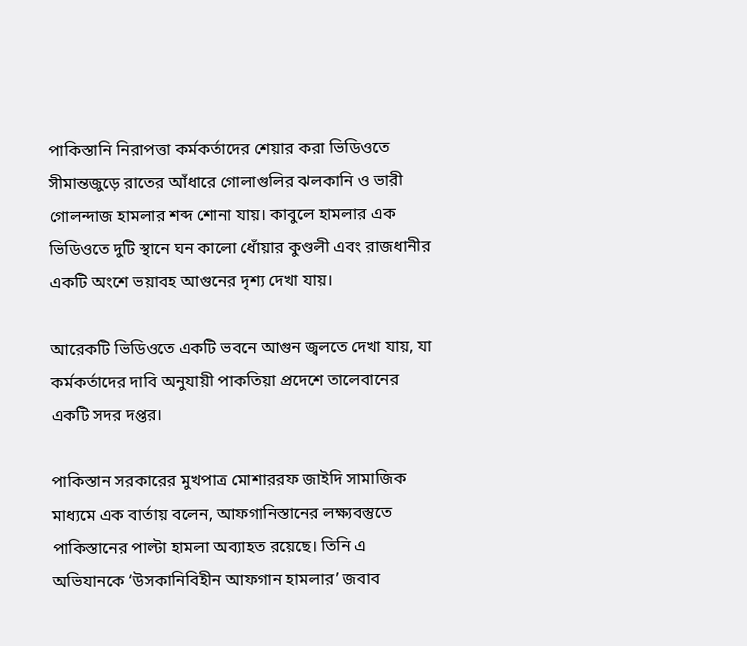পাকিস্তানি নিরাপত্তা কর্মকর্তাদের শেয়ার করা ভিডিওতে সীমান্তজুড়ে রাতের আঁধারে গোলাগুলির ঝলকানি ও ভারী গোলন্দাজ হামলার শব্দ শোনা যায়। কাবুলে হামলার এক ভিডিওতে দুটি স্থানে ঘন কালো ধোঁয়ার কুণ্ডলী এবং রাজধানীর একটি অংশে ভয়াবহ আগুনের দৃশ্য দেখা যায়।

আরেকটি ভিডিওতে একটি ভবনে আগুন জ্বলতে দেখা যায়, যা কর্মকর্তাদের দাবি অনুযায়ী পাকতিয়া প্রদেশে তালেবানের একটি সদর দপ্তর।

পাকিস্তান সরকারের মুখপাত্র মোশাররফ জাইদি সামাজিক মাধ্যমে এক বার্তায় বলেন, আফগানিস্তানের লক্ষ্যবস্তুতে পাকিস্তানের পাল্টা হামলা অব্যাহত রয়েছে। তিনি এ অভিযানকে ‘উসকানিবিহীন আফগান হামলার’ জবাব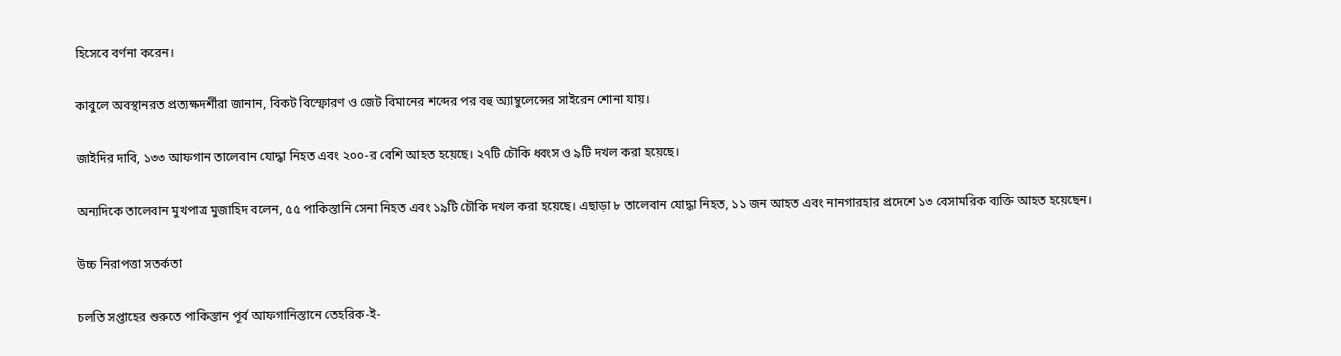হিসেবে বর্ণনা করেন।

কাবুলে অবস্থানরত প্রত্যক্ষদর্শীরা জানান, বিকট বিস্ফোরণ ও জেট বিমানের শব্দের পর বহু অ্যাম্বুলেন্সের সাইরেন শোনা যায়।

জাইদির দাবি, ১৩৩ আফগান তালেবান যোদ্ধা নিহত এবং ২০০-র বেশি আহত হয়েছে। ২৭টি চৌকি ধ্বংস ও ৯টি দখল করা হয়েছে।

অন্যদিকে তালেবান মুখপাত্র মুজাহিদ বলেন, ৫৫ পাকিস্তানি সেনা নিহত এবং ১৯টি চৌকি দখল করা হয়েছে। এছাড়া ৮ তালেবান যোদ্ধা নিহত, ১১ জন আহত এবং নানগারহার প্রদেশে ১৩ বেসামরিক ব্যক্তি আহত হয়েছেন।

উচ্চ নিরাপত্তা সতর্কতা

চলতি সপ্তাহের শুরুতে পাকিস্তান পূর্ব আফগানিস্তানে তেহরিক-ই-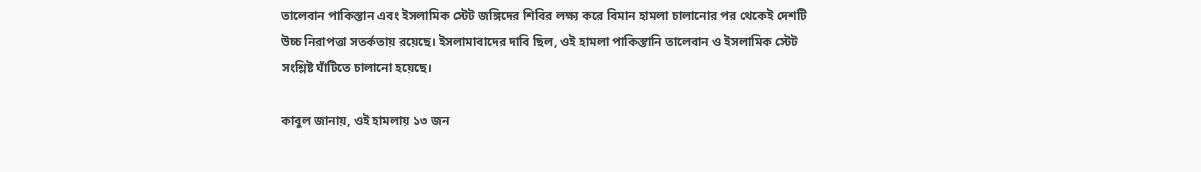তালেবান পাকিস্তান এবং ইসলামিক স্টেট জঙ্গিদের শিবির লক্ষ্য করে বিমান হামলা চালানোর পর থেকেই দেশটি উচ্চ নিরাপত্তা সতর্কতায় রয়েছে। ইসলামাবাদের দাবি ছিল, ওই হামলা পাকিস্তানি তালেবান ও ইসলামিক স্টেট সংশ্লিষ্ট ঘাঁটিতে চালানো হয়েছে।

কাবুল জানায়, ওই হামলায় ১৩ জন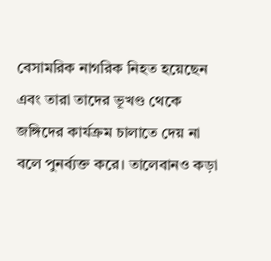বেসামরিক নাগরিক নিহত হয়েছেন এবং তারা তাদের ভূখণ্ড থেকে জঙ্গিদের কার্যক্রম চালাতে দেয় না বলে পুনর্ব্যক্ত করে। তালেবানও কড়া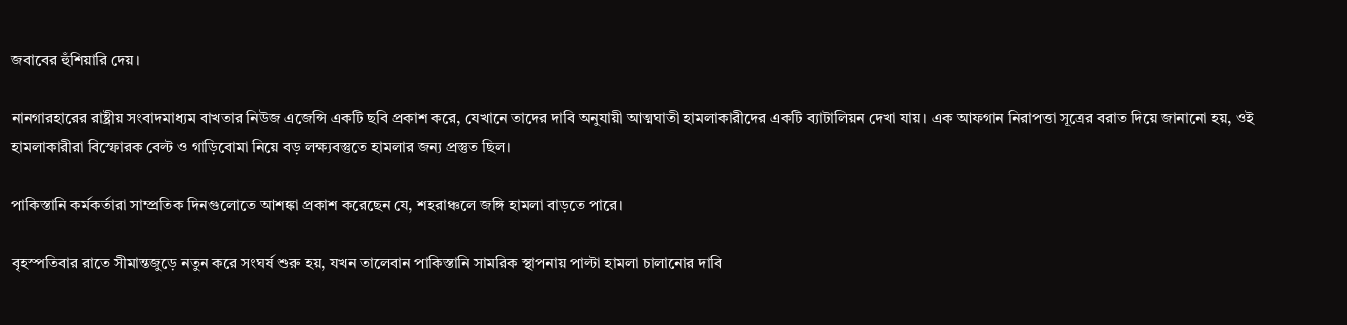জবাবের হুঁশিয়ারি দেয়।

নানগারহারের রাষ্ট্রীয় সংবাদমাধ্যম বাখতার নিউজ এজেন্সি একটি ছবি প্রকাশ করে, যেখানে তাদের দাবি অনুযায়ী আত্মঘাতী হামলাকারীদের একটি ব্যাটালিয়ন দেখা যায়। এক আফগান নিরাপত্তা সূত্রের বরাত দিয়ে জানানো হয়, ওই হামলাকারীরা বিস্ফোরক বেল্ট ও গাড়িবোমা নিয়ে বড় লক্ষ্যবস্তুতে হামলার জন্য প্রস্তুত ছিল।

পাকিস্তানি কর্মকর্তারা সাম্প্রতিক দিনগুলোতে আশঙ্কা প্রকাশ করেছেন যে, শহরাঞ্চলে জঙ্গি হামলা বাড়তে পারে।

বৃহস্পতিবার রাতে সীমান্তজুড়ে নতুন করে সংঘর্ষ শুরু হয়, যখন তালেবান পাকিস্তানি সামরিক স্থাপনায় পাল্টা হামলা চালানোর দাবি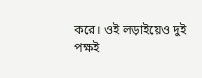করে। ওই লড়াইয়েও দুই পক্ষই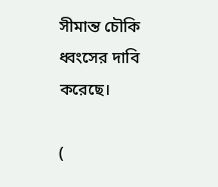সীমান্ত চৌকি ধ্বংসের দাবি করেছে।

(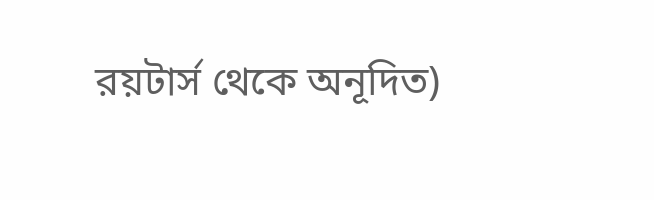রয়টার্স থেকে অনূদিত)